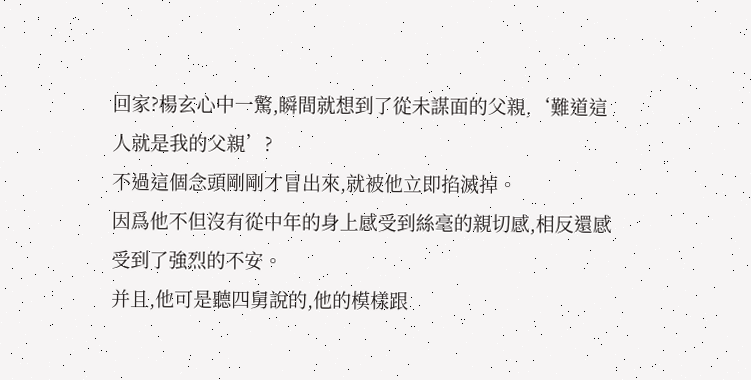回家?楊玄心中一驚,瞬間就想到了從未謀面的父親,‘難道這人就是我的父親’?
不過這個念頭剛剛才冒出來,就被他立即掐滅掉。
因爲他不但沒有從中年的身上感受到絲毫的親切感,相反還感受到了強烈的不安。
并且,他可是聽四舅說的,他的模樣跟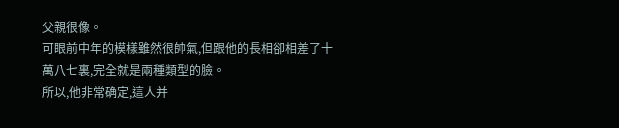父親很像。
可眼前中年的模樣雖然很帥氣,但跟他的長相卻相差了十萬八七裏,完全就是兩種類型的臉。
所以,他非常确定,這人并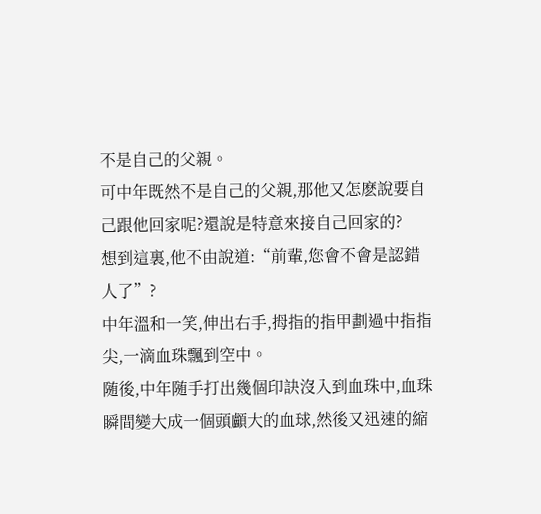不是自己的父親。
可中年既然不是自己的父親,那他又怎麽說要自己跟他回家呢?還說是特意來接自己回家的?
想到這裏,他不由說道:“前輩,您會不會是認錯人了”?
中年溫和一笑,伸出右手,拇指的指甲劃過中指指尖,一滴血珠飄到空中。
随後,中年随手打出幾個印訣沒入到血珠中,血珠瞬間變大成一個頭顱大的血球,然後又迅速的縮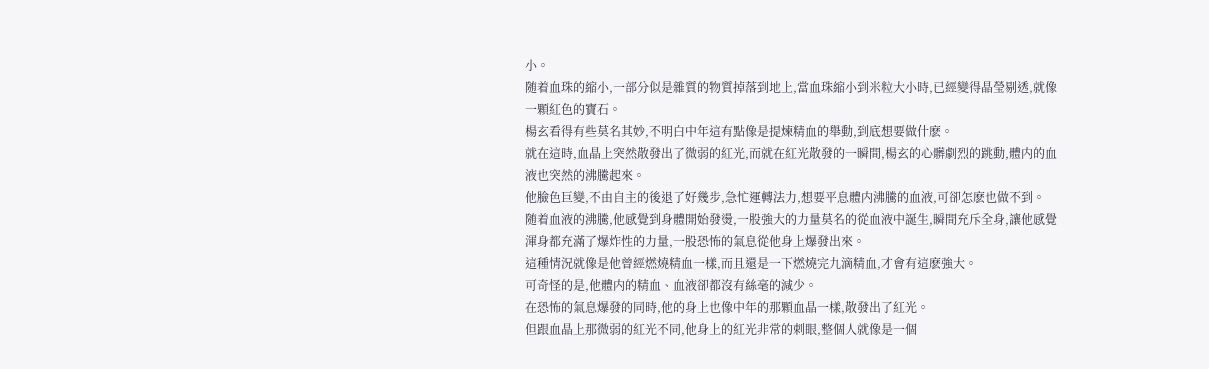小。
随着血珠的縮小,一部分似是雜質的物質掉落到地上,當血珠縮小到米粒大小時,已經變得晶瑩剔透,就像一顆紅色的寶石。
楊玄看得有些莫名其妙,不明白中年這有點像是提煉精血的舉動,到底想要做什麽。
就在這時,血晶上突然散發出了微弱的紅光,而就在紅光散發的一瞬間,楊玄的心髒劇烈的跳動,體内的血液也突然的沸騰起來。
他臉色巨變,不由自主的後退了好幾步,急忙運轉法力,想要平息體内沸騰的血液,可卻怎麽也做不到。
随着血液的沸騰,他感覺到身體開始發燙,一股強大的力量莫名的從血液中誕生,瞬間充斥全身,讓他感覺渾身都充滿了爆炸性的力量,一股恐怖的氣息從他身上爆發出來。
這種情況就像是他曾經燃燒精血一樣,而且還是一下燃燒完九滴精血,才會有這麽強大。
可奇怪的是,他體内的精血、血液卻都沒有絲毫的減少。
在恐怖的氣息爆發的同時,他的身上也像中年的那顆血晶一樣,散發出了紅光。
但跟血晶上那微弱的紅光不同,他身上的紅光非常的刺眼,整個人就像是一個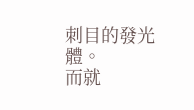刺目的發光體。
而就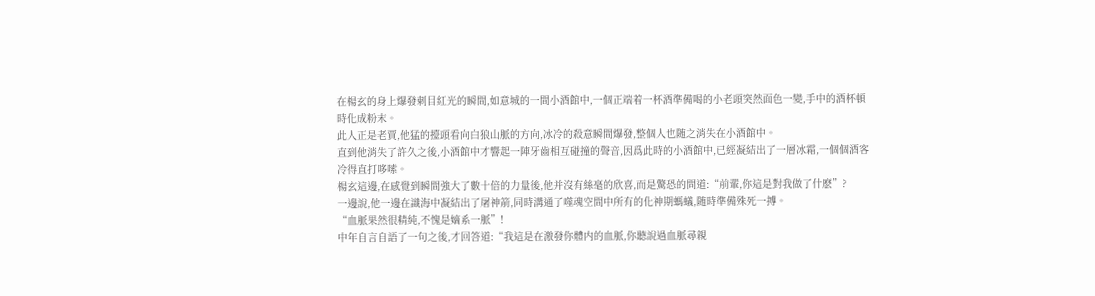在楊玄的身上爆發刺目紅光的瞬間,如意城的一間小酒館中,一個正端着一杯酒準備喝的小老頭突然面色一變,手中的酒杯頓時化成粉末。
此人正是老賈,他猛的擡頭看向白狼山脈的方向,冰冷的殺意瞬間爆發,整個人也随之消失在小酒館中。
直到他消失了許久之後,小酒館中才響起一陣牙齒相互碰撞的聲音,因爲此時的小酒館中,已經凝結出了一層冰霜,一個個酒客冷得直打哆嗦。
楊玄這邊,在感覺到瞬間強大了數十倍的力量後,他并沒有絲毫的欣喜,而是驚恐的問道:“前輩,你這是對我做了什麽”?
一邊說,他一邊在識海中凝結出了屠神箭,同時溝通了噬魂空間中所有的化神期螞蟻,随時準備殊死一搏。
“血脈果然很精純,不愧是嫡系一脈”!
中年自言自語了一句之後,才回答道:“我這是在激發你體内的血脈,你聽說過血脈尋親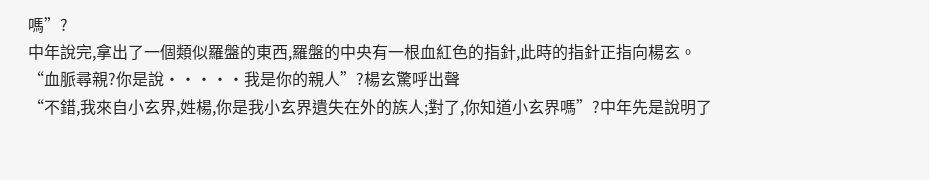嗎”?
中年說完,拿出了一個類似羅盤的東西,羅盤的中央有一根血紅色的指針,此時的指針正指向楊玄。
“血脈尋親?你是說·····我是你的親人”?楊玄驚呼出聲
“不錯,我來自小玄界,姓楊,你是我小玄界遺失在外的族人;對了,你知道小玄界嗎”?中年先是說明了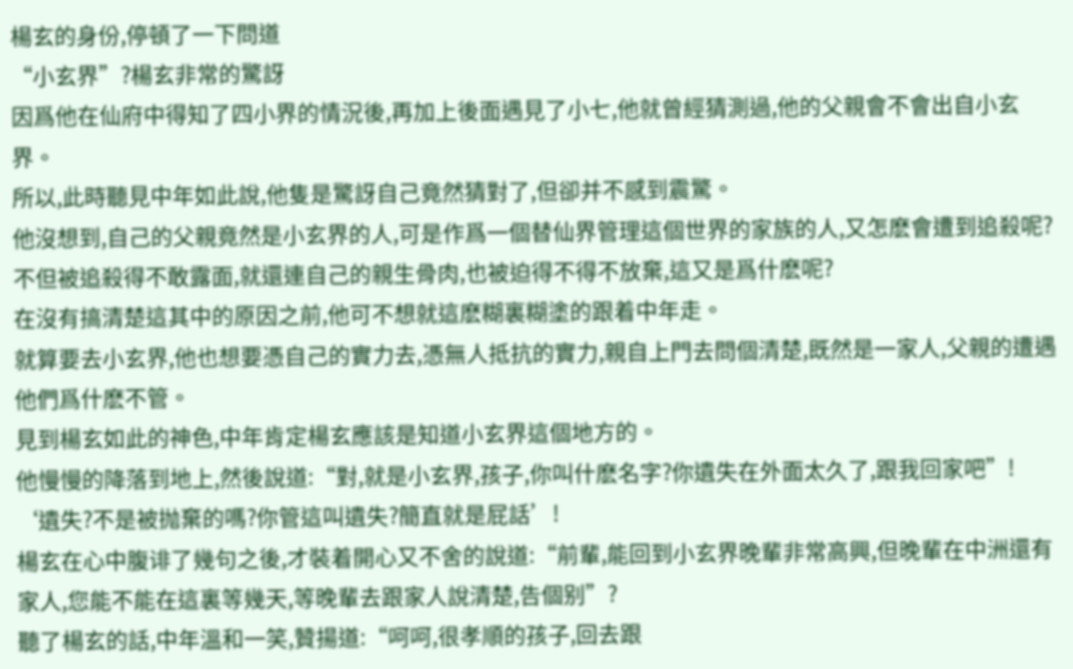楊玄的身份,停頓了一下問道
“小玄界”?楊玄非常的驚訝
因爲他在仙府中得知了四小界的情況後,再加上後面遇見了小七,他就曾經猜測過,他的父親會不會出自小玄界。
所以,此時聽見中年如此說,他隻是驚訝自己竟然猜對了,但卻并不感到震驚。
他沒想到,自己的父親竟然是小玄界的人,可是作爲一個替仙界管理這個世界的家族的人,又怎麽會遭到追殺呢?
不但被追殺得不敢露面,就還連自己的親生骨肉,也被迫得不得不放棄,這又是爲什麽呢?
在沒有搞清楚這其中的原因之前,他可不想就這麽糊裏糊塗的跟着中年走。
就算要去小玄界,他也想要憑自己的實力去,憑無人抵抗的實力,親自上門去問個清楚,既然是一家人,父親的遭遇他們爲什麽不管。
見到楊玄如此的神色,中年肯定楊玄應該是知道小玄界這個地方的。
他慢慢的降落到地上,然後說道:“對,就是小玄界,孩子,你叫什麽名字?你遺失在外面太久了,跟我回家吧”!
‘遺失?不是被抛棄的嗎?你管這叫遺失?簡直就是屁話’!
楊玄在心中腹诽了幾句之後,才裝着開心又不舍的說道:“前輩,能回到小玄界晚輩非常高興,但晚輩在中洲還有家人,您能不能在這裏等幾天,等晚輩去跟家人說清楚,告個别”?
聽了楊玄的話,中年溫和一笑,贊揚道:“呵呵,很孝順的孩子,回去跟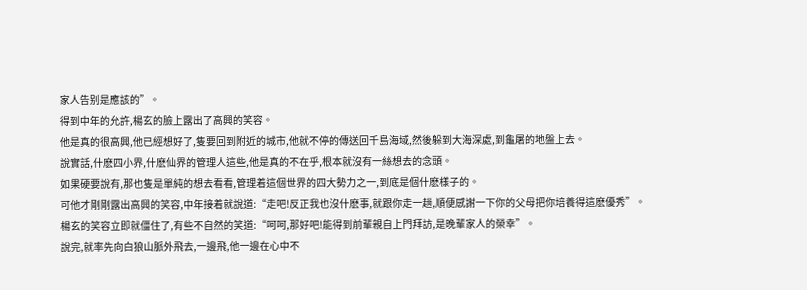家人告别是應該的”。
得到中年的允許,楊玄的臉上露出了高興的笑容。
他是真的很高興,他已經想好了,隻要回到附近的城市,他就不停的傳送回千島海域,然後躲到大海深處,到龜屠的地盤上去。
說實話,什麽四小界,什麽仙界的管理人這些,他是真的不在乎,根本就沒有一絲想去的念頭。
如果硬要說有,那也隻是單純的想去看看,管理着這個世界的四大勢力之一,到底是個什麽樣子的。
可他才剛剛露出高興的笑容,中年接着就說道:“走吧!反正我也沒什麽事,就跟你走一趟,順便感謝一下你的父母把你培養得這麽優秀”。
楊玄的笑容立即就僵住了,有些不自然的笑道:“呵呵,那好吧!能得到前輩親自上門拜訪,是晚輩家人的榮幸”。
說完,就率先向白狼山脈外飛去,一邊飛,他一邊在心中不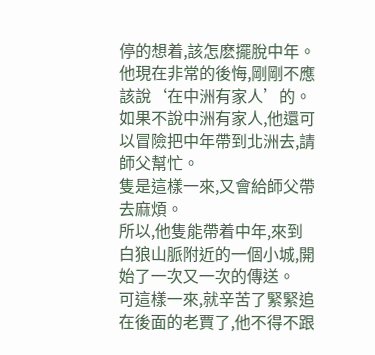停的想着,該怎麽擺脫中年。
他現在非常的後悔,剛剛不應該說‘在中洲有家人’的。
如果不說中洲有家人,他還可以冒險把中年帶到北洲去,請師父幫忙。
隻是這樣一來,又會給師父帶去麻煩。
所以,他隻能帶着中年,來到白狼山脈附近的一個小城,開始了一次又一次的傳送。
可這樣一來,就辛苦了緊緊追在後面的老賈了,他不得不跟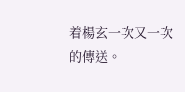着楊玄一次又一次的傳送。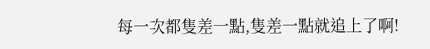每一次都隻差一點,隻差一點就追上了啊!